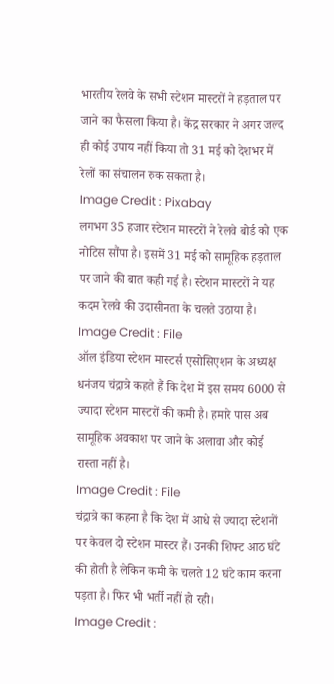भारतीय रेलवे के सभी स्टेशन मास्टरों ने हड़ताल पर जाने का फैसला किया है। केंद्र सरकार ने अगर जल्द ही कोई उपाय नहीं किया तो 31 मई को देशभर में रेलों का संचालन रुक सकता है।
Image Credit : Pixabay
लगभग 35 हजार स्टेशन मास्टरों ने रेलवे बोर्ड को एक नोटिस सौंपा है। इसमें 31 मई को सामूहिक हड़ताल पर जाने की बात कही गई है। स्टेशन मास्टरों ने यह कदम रेलवे की उदासीनता के चलते उठाया है।
Image Credit : File
ऑल इंडिया स्टेशन मास्टर्स एसोसिएशन के अध्यक्ष धनंजय चंद्रात्रे कहते हैं कि देश में इस समय 6000 से ज्यादा स्टेशन मास्टरों की कमी है। हमारे पास अब सामूहिक अवकाश पर जाने के अलावा और कोई रास्ता नहीं है।
Image Credit : File
चंद्रात्रे का कहना है कि देश में आधे से ज्यादा स्टेशनों पर केवल दो स्टेशन मास्टर हैं। उनकी शिफ्ट आठ घंटे की होती है लेकिन कमी के चलते 12 घंटे काम करना पड़ता है। फिर भी भर्ती नहीं हो रही।
Image Credit :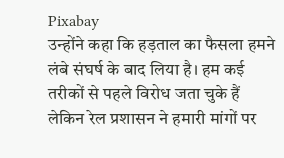Pixabay
उन्होंने कहा कि हड़ताल का फैसला हमने लंबे संघर्ष के बाद लिया है। हम कई तरीकों से पहले विरोध जता चुके हैं लेकिन रेल प्रशासन ने हमारी मांगों पर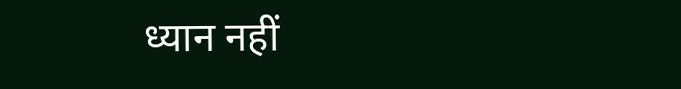ध्यान नहीं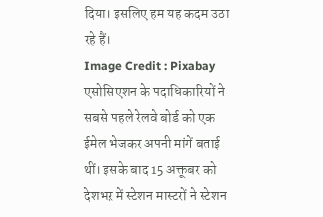दिया। इसलिए हम यह कदम उठा रहे हैं।
Image Credit : Pixabay
एसोसिएशन के पदाधिकारियों ने सबसे पहले रेलवे बोर्ड को एक ईमेल भेजकर अपनी मांगें बताई थीं। इसके बाद 15 अक्तूबर को देशभऱ में स्टेशन मास्टरों ने स्टेशन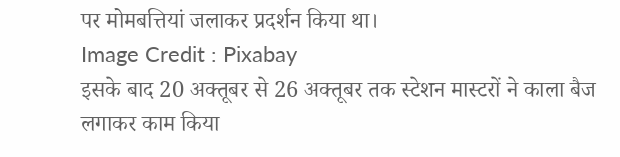पर मोमबत्तियां जलाकर प्रदर्शन किया था।
Image Credit : Pixabay
इसके बाद 20 अक्तूबर से 26 अक्तूबर तक स्टेशन मास्टरों ने काला बैज लगाकर काम किया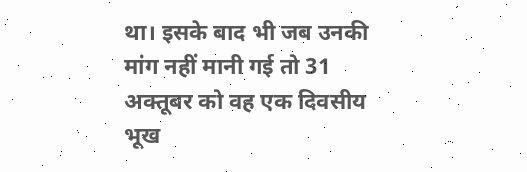था। इसके बाद भी जब उनकी मांग नहीं मानी गई तो 31 अक्तूबर को वह एक दिवसीय भूख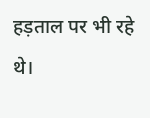हड़ताल पर भी रहे थे।